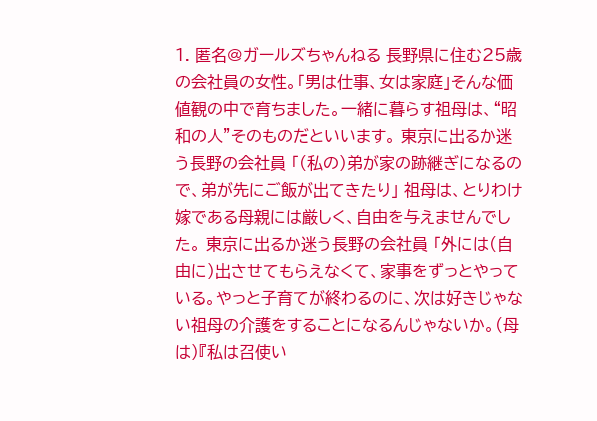1. 匿名@ガールズちゃんねる 長野県に住む25歳の会社員の女性。「男は仕事、女は家庭」そんな価値観の中で育ちました。一緒に暮らす祖母は、“昭和の人”そのものだといいます。 東京に出るか迷う長野の会社員 「(私の)弟が家の跡継ぎになるので、弟が先にご飯が出てきたり」 祖母は、とりわけ嫁である母親には厳しく、自由を与えませんでした。 東京に出るか迷う長野の会社員 「外には(自由に)出させてもらえなくて、家事をずっとやっている。やっと子育てが終わるのに、次は好きじゃない祖母の介護をすることになるんじゃないか。(母は)『私は召使い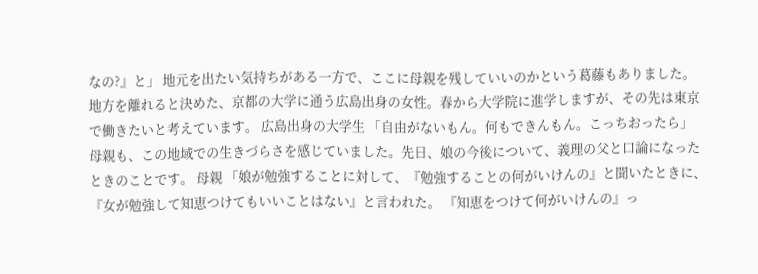なの?』と」 地元を出たい気持ちがある一方で、ここに母親を残していいのかという葛藤もありました。 地方を離れると決めた、京都の大学に通う広島出身の女性。春から大学院に進学しますが、その先は東京で働きたいと考えています。 広島出身の大学生 「自由がないもん。何もできんもん。こっちおったら」 母親も、この地域での生きづらさを感じていました。先日、娘の今後について、義理の父と口論になったときのことです。 母親 「娘が勉強することに対して、『勉強することの何がいけんの』と聞いたときに、『女が勉強して知恵つけてもいいことはない』と言われた。 『知恵をつけて何がいけんの』っ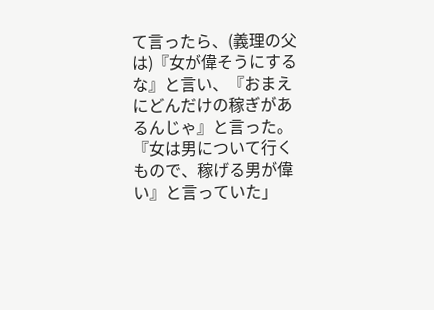て言ったら、(義理の父は)『女が偉そうにするな』と言い、『おまえにどんだけの稼ぎがあるんじゃ』と言った。『女は男について行くもので、稼げる男が偉い』と言っていた」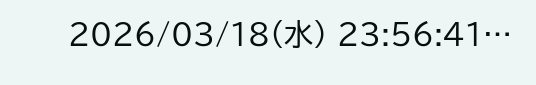2026/03/18(水) 23:56:41…